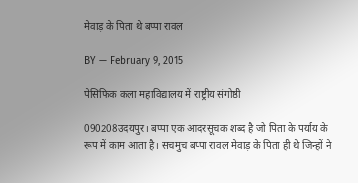मेवाड़ के पिता थे बप्पा रावल

BY — February 9, 2015

पेसिफिक कला महाविद्यालय में राष्ट्रीय संगोष्ठी

090208उदयपुर। बप्पा एक आदरसूचक शब्द है जो पिता के पर्याय के रूप में काम आता है। सचमुच बप्पा रावल मेवाड़ के पिता ही थे जिन्हों ने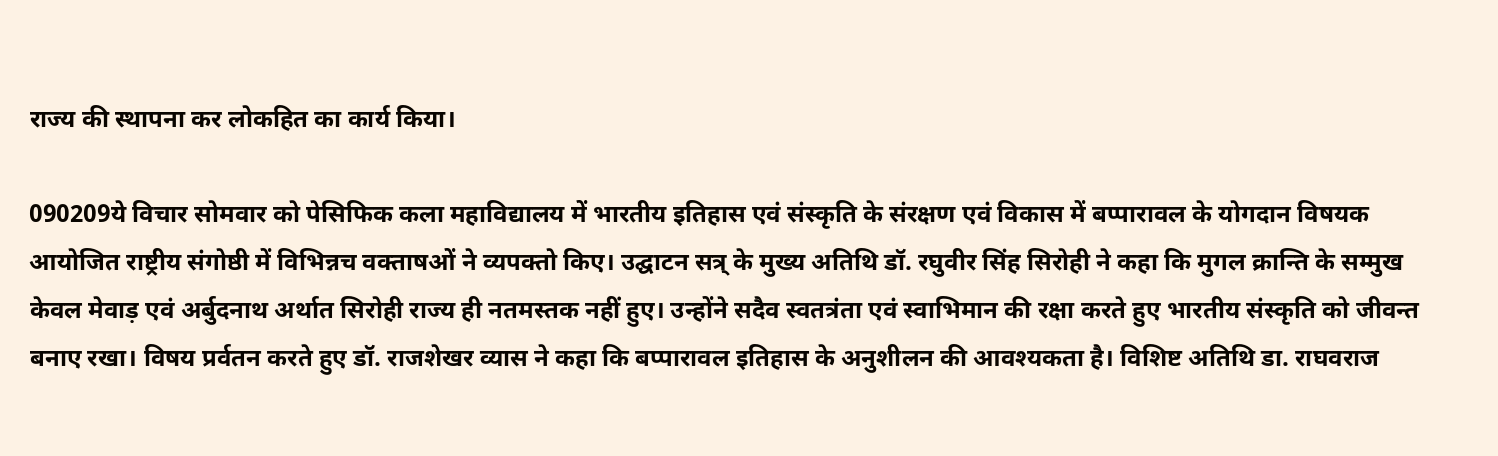राज्य की स्थापना कर लोकहित का कार्य किया।

090209ये विचार सोमवार को पेसिफिक कला महाविद्यालय में भारतीय इतिहास एवं संस्कृति के संरक्षण एवं विकास में बप्पारावल के योगदान विषयक आयोजित राष्ट्रीय संगोष्ठी में विभिन्नच वक्ताषओं ने व्यपक्तो किए। उद्घाटन सत्र् के मुख्य अतिथि डॉ. रघुवीर सिंह सिरोही ने कहा कि मुगल क्रान्ति के सम्मुख केवल मेवाड़ एवं अर्बुदनाथ अर्थात सिरोही राज्य ही नतमस्तक नहीं हुए। उन्होंने सदैव स्वतत्रंता एवं स्वाभिमान की रक्षा करते हुए भारतीय संस्कृति को जीवन्त बनाए रखा। विषय प्रर्वतन करते हुए डॉ. राजशेखर व्यास ने कहा कि बप्पारावल इतिहास के अनुशीलन की आवश्यकता है। विशिष्ट अतिथि डा. राघवराज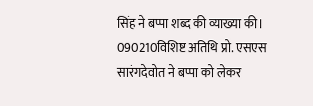सिंह ने बप्पा शब्द की व्याख्या की।
090210विशिष्ट अतिथि प्रो. एसएस सारंगदेवोत ने बप्पा को लेकर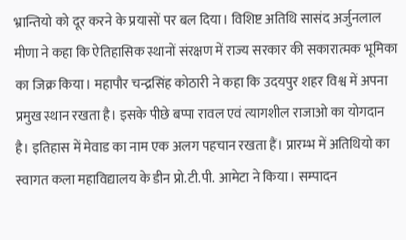भ्रान्तियो को दूर करने के प्रयासों पर बल दिया। विशिष्ट अतिथि सासंद अर्जुनलाल मीणा ने कहा कि ऐतिहासिक स्थानों संरक्षण में राज्य सरकार की सकारात्मक भूमिका का जिक्र किया। महापौर चन्द्रसिंह कोठारी ने कहा कि उदयपुर शहर विश्व में अपना प्रमुख स्थान रखता है। इसके पीछे बप्पा रावल एवं त्यागशील राजाओ का योगदान है। इतिहास में मेवाड का नाम एक अलग पहचान रखता हैं। प्रारम्भ में अतिथियो का स्वागत कला महाविद्यालय के डीन प्रो.टी.पी. आमेटा ने किया। सम्पादन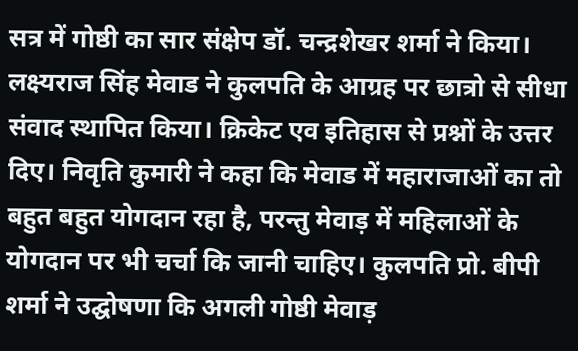सत्र में गोष्ठी का सार संक्षेप डॉ. चन्द्रशेखर शर्मा ने किया। लक्ष्यराज सिंह मेवाड ने कुलपति के आग्रह पर छात्रो से सीधा संवाद स्थापित किया। क्रिकेट एव इतिहास से प्रश्नों के उत्तर दिए। निवृति कुमारी ने कहा कि मेवाड में महाराजाओं का तो बहुत बहुत योगदान रहा है, परन्तु मेवाड़ में महिलाओं के योगदान पर भी चर्चा कि जानी चाहिए। कुलपति प्रो. बीपी शर्मा ने उद्घोषणा कि अगली गोष्ठी मेवाड़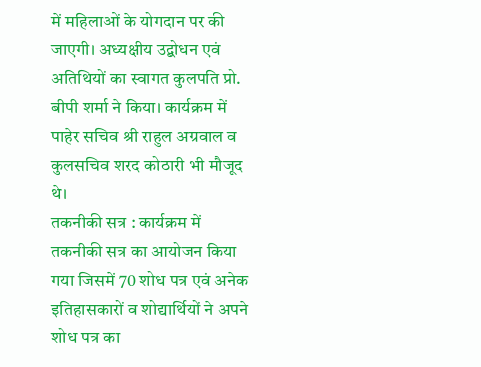में महिलाओं के योगदान पर की जाएगी। अध्यक्षीय उद्बोधन एवं अतिथियों का स्वागत कुलपति प्रो. बीपी शर्मा ने किया। कार्यक्रम में पाहेर सचिव श्री राहुल अग्रवाल व कुलसचिव शरद कोठारी भी मौजूद थे।
तकनीकी सत्र : कार्यक्रम में तकनीकी सत्र का आयोजन किया गया जिसमें 70 शोध पत्र एवं अनेक इतिहासकारों व शोद्यार्थियों ने अपने शोध पत्र का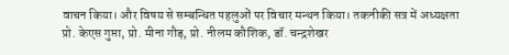वाचन किया। और विषय से सम्बन्धित पहलुओं पर विचार मन्थन किया। तकनीकी सत्र में अध्यक्षता प्रो. केएस गुप्ता, प्रो. मीना गौड़, प्रो. नीलम कौशिक, डॉ. चन्द्रशेखर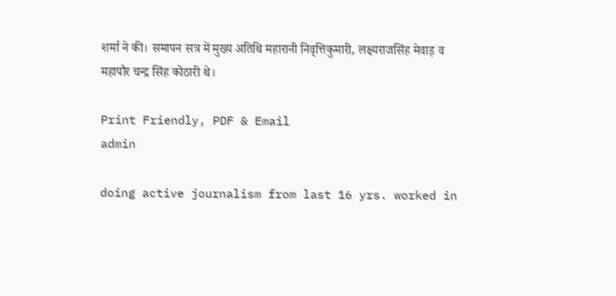शर्मा ने की। समापन सत्र में मुख्य अतिथि महारानी निवृत्तिकुमारी, लक्ष्यराजसिंह मेवाड़ व महापौर चन्द्र सिंह कोठारी थे।

Print Friendly, PDF & Email
admin

doing active journalism from last 16 yrs. worked in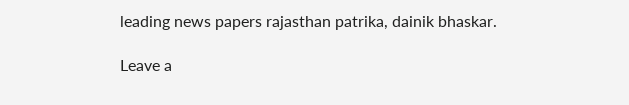leading news papers rajasthan patrika, dainik bhaskar.

Leave a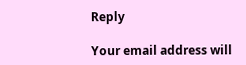Reply

Your email address will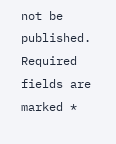not be published. Required fields are marked *